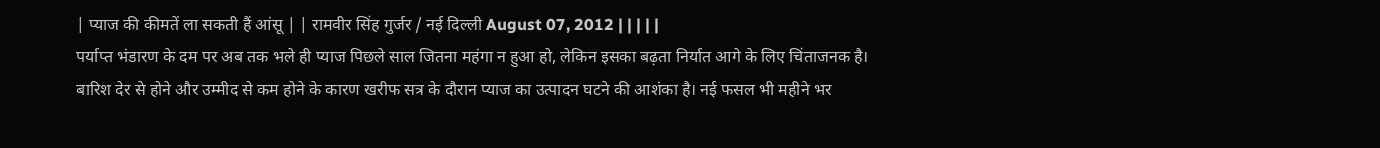| प्याज की कीमतें ला सकती हैं आंसू | | रामवीर सिंह गुर्जर / नई दिल्ली August 07, 2012 | | | | |
पर्याप्त भंडारण के दम पर अब तक भले ही प्याज पिछले साल जितना महंगा न हुआ हो, लेकिन इसका बढ़ता निर्यात आगे के लिए चिंताजनक है। बारिश देर से होने और उम्मीद से कम होने के कारण खरीफ सत्र के दौरान प्याज का उत्पादन घटने की आशंका है। नई फसल भी महीने भर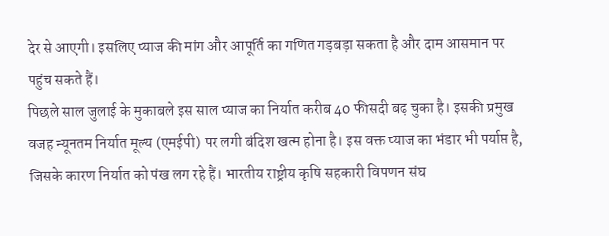देर से आएगी। इसलिए प्याज की मांग और आपूर्ति का गणित गड़बड़ा सकता है और दाम आसमान पर पहुंच सकते हैं।
पिछले साल जुलाई के मुकाबले इस साल प्याज का निर्यात करीब 40 फीसदी बढ़ चुका है। इसकी प्रमुख वजह न्यूनतम निर्यात मूल्य (एमईपी) पर लगी बंदिश खत्म होना है। इस वक्त प्याज का भंडार भी पर्याप्त है, जिसके कारण निर्यात को पंख लग रहे हैं। भारतीय राष्ट्रीय कृषि सहकारी विपणन संघ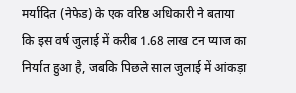मर्यादित (नेफेड) के एक वरिष्ठ अधिकारी ने बताया कि इस वर्ष जुलाई में करीब 1.68 लाख टन प्याज का निर्यात हुआ है, जबकि पिछले साल जुलाई में आंकड़ा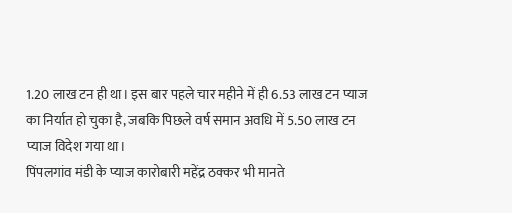1.20 लाख टन ही था। इस बार पहले चार महीने में ही 6.53 लाख टन प्याज का निर्यात हो चुका है, जबकि पिछले वर्ष समान अवधि में 5.50 लाख टन प्याज विदेश गया था।
पिंपलगांव मंडी के प्याज कारोबारी महेंद्र ठक्कर भी मानते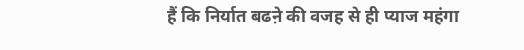हैं कि निर्यात बढऩे की वजह से ही प्याज महंगा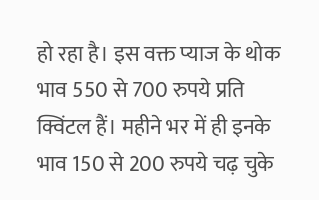हो रहा है। इस वक्त प्याज के थोक भाव 550 से 700 रुपये प्रति क्विंटल हैं। महीने भर में ही इनके भाव 150 से 200 रुपये चढ़ चुके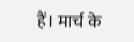हैं। मार्च के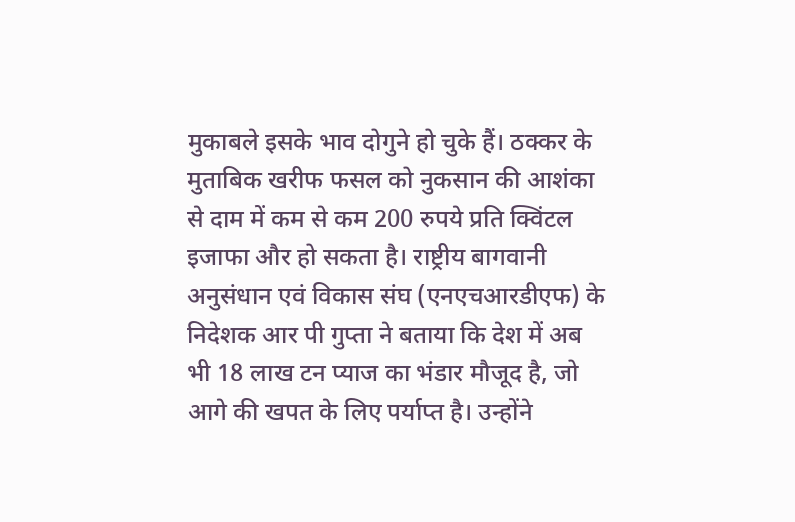मुकाबले इसके भाव दोगुने हो चुके हैं। ठक्कर के मुताबिक खरीफ फसल को नुकसान की आशंका से दाम में कम से कम 200 रुपये प्रति क्विंटल इजाफा और हो सकता है। राष्ट्रीय बागवानी अनुसंधान एवं विकास संघ (एनएचआरडीएफ) के निदेशक आर पी गुप्ता ने बताया कि देश में अब भी 18 लाख टन प्याज का भंडार मौजूद है, जो आगे की खपत के लिए पर्याप्त है। उन्होंने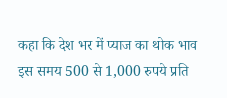कहा कि देश भर में प्याज का थोक भाव इस समय 500 से 1,000 रुपये प्रति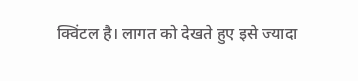क्विंटल है। लागत को देखते हुए इसे ज्यादा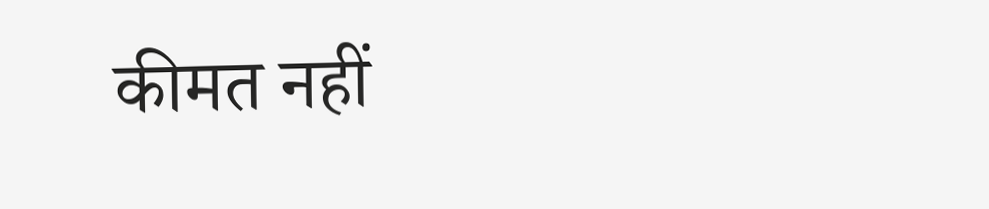कीमत नहीं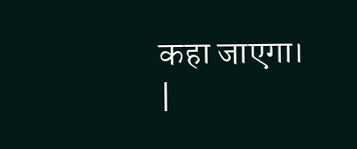कहा जाएगा।
|